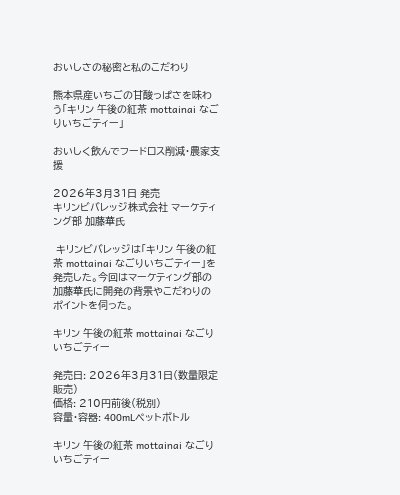おいしさの秘密と私のこだわり

熊本県産いちごの甘酸っぱさを味わう「キリン 午後の紅茶 mottainai なごりいちごティー」

おいしく飲んでフードロス削減・農家支援

2026年3月31日 発売
キリンビバレッジ株式会社 マーケティング部 加藤華氏

 キリンビバレッジは「キリン 午後の紅茶 mottainai なごりいちごティー」を発売した。今回はマーケティング部の加藤華氏に開発の背景やこだわりのポイントを伺った。

キリン 午後の紅茶 mottainai なごりいちごティー

発売日: 2026年3月31日(数量限定販売)
価格: 210円前後(税別)
容量・容器: 400mLペットボトル

キリン 午後の紅茶 mottainai なごりいちごティー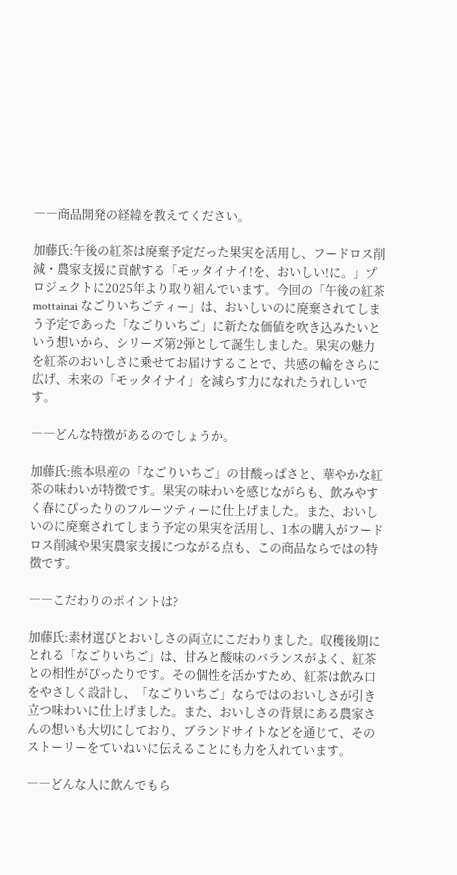――商品開発の経緯を教えてください。

加藤氏:午後の紅茶は廃棄予定だった果実を活用し、フードロス削減・農家支援に貢献する「モッタイナイ!を、おいしい!に。」プロジェクトに2025年より取り組んでいます。今回の「午後の紅茶 mottainai なごりいちごティー」は、おいしいのに廃棄されてしまう予定であった「なごりいちご」に新たな価値を吹き込みたいという想いから、シリーズ第2弾として誕生しました。果実の魅力を紅茶のおいしさに乗せてお届けすることで、共感の輪をさらに広げ、未来の「モッタイナイ」を減らす力になれたうれしいです。

――どんな特徴があるのでしょうか。

加藤氏:熊本県産の「なごりいちご」の甘酸っぱさと、華やかな紅茶の味わいが特徴です。果実の味わいを感じながらも、飲みやすく春にぴったりのフルーツティーに仕上げました。また、おいしいのに廃棄されてしまう予定の果実を活用し、1本の購入がフードロス削減や果実農家支援につながる点も、この商品ならではの特徴です。

――こだわりのポイントは?

加藤氏:素材選びとおいしさの両立にこだわりました。収穫後期にとれる「なごりいちご」は、甘みと酸味のバランスがよく、紅茶との相性がぴったりです。その個性を活かすため、紅茶は飲み口をやさしく設計し、「なごりいちご」ならではのおいしさが引き立つ味わいに仕上げました。また、おいしさの背景にある農家さんの想いも大切にしており、ブランドサイトなどを通じて、そのストーリーをていねいに伝えることにも力を入れています。

――どんな人に飲んでもら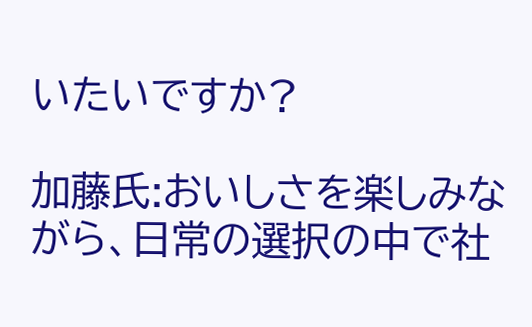いたいですか?

加藤氏:おいしさを楽しみながら、日常の選択の中で社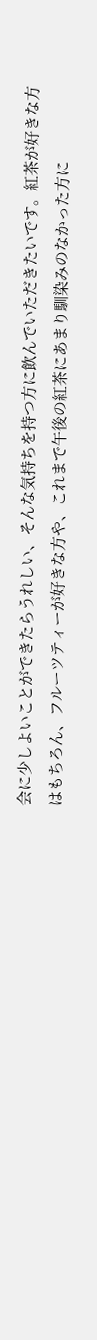会に少しよいことができたらうれしい、そんな気持ちを持つ方に飲んでいただきたいです。紅茶が好きな方はもちろん、フルーツティーが好きな方や、これまで午後の紅茶にあまり馴染みのなかった方に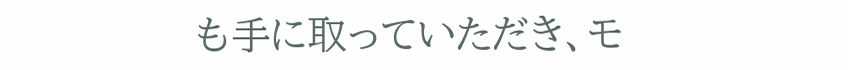も手に取っていただき、モ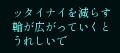ッタイナイを減らす輪が広がっていくとうれしいで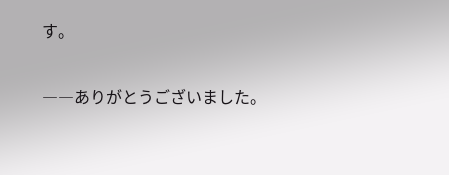す。

――ありがとうございました。